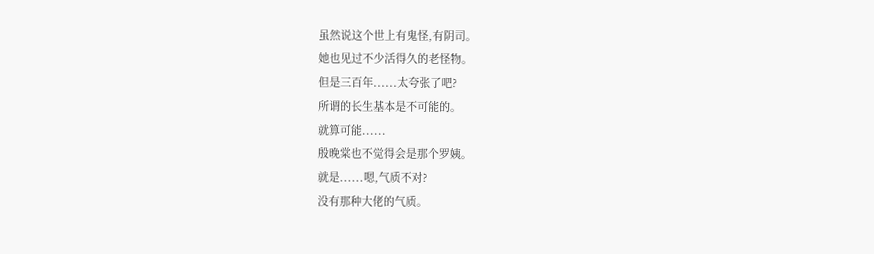虽然说这个世上有鬼怪,有阴司。
她也见过不少活得久的老怪物。
但是三百年......太夸张了吧?
所谓的长生基本是不可能的。
就算可能......
殷晚棠也不觉得会是那个罗姨。
就是......嗯,气质不对?
没有那种大佬的气质。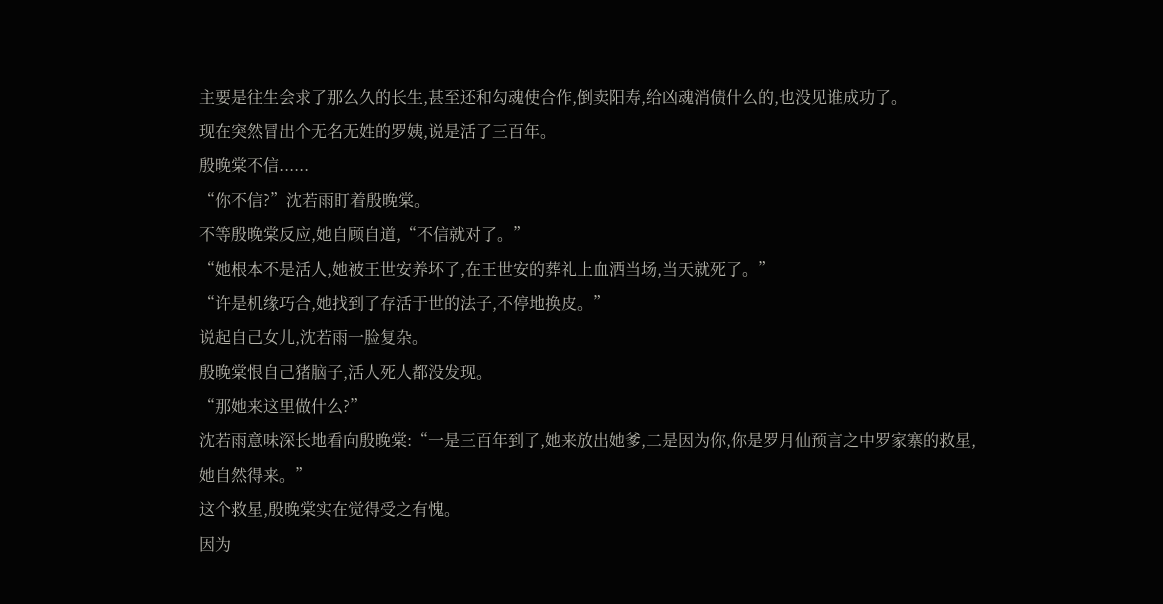主要是往生会求了那么久的长生,甚至还和勾魂使合作,倒卖阳寿,给凶魂消债什么的,也没见谁成功了。
现在突然冒出个无名无姓的罗姨,说是活了三百年。
殷晚棠不信......
“你不信?”沈若雨盯着殷晚棠。
不等殷晚棠反应,她自顾自道,“不信就对了。”
“她根本不是活人,她被王世安养坏了,在王世安的葬礼上血洒当场,当天就死了。”
“许是机缘巧合,她找到了存活于世的法子,不停地换皮。”
说起自己女儿,沈若雨一脸复杂。
殷晚棠恨自己猪脑子,活人死人都没发现。
“那她来这里做什么?”
沈若雨意味深长地看向殷晚棠:“一是三百年到了,她来放出她爹,二是因为你,你是罗月仙预言之中罗家寨的救星,她自然得来。”
这个救星,殷晚棠实在觉得受之有愧。
因为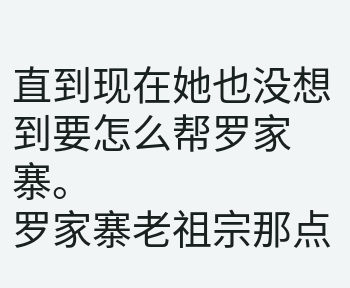直到现在她也没想到要怎么帮罗家寨。
罗家寨老祖宗那点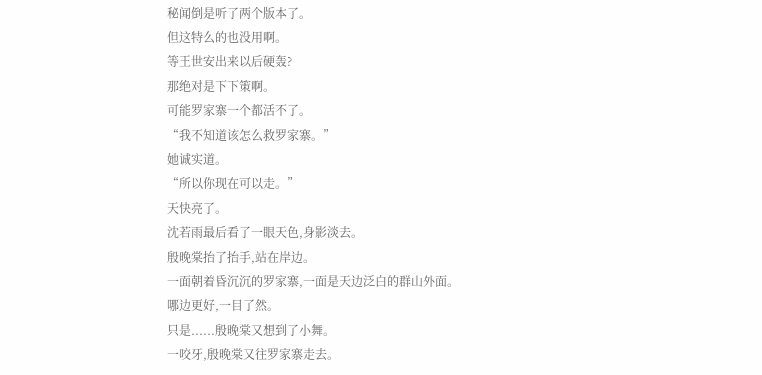秘闻倒是听了两个版本了。
但这特么的也没用啊。
等王世安出来以后硬轰?
那绝对是下下策啊。
可能罗家寨一个都活不了。
“我不知道该怎么救罗家寨。”
她诚实道。
“所以你现在可以走。”
天快亮了。
沈若雨最后看了一眼天色,身影淡去。
殷晚棠抬了抬手,站在岸边。
一面朝着昏沉沉的罗家寨,一面是天边泛白的群山外面。
哪边更好,一目了然。
只是......殷晚棠又想到了小舞。
一咬牙,殷晚棠又往罗家寨走去。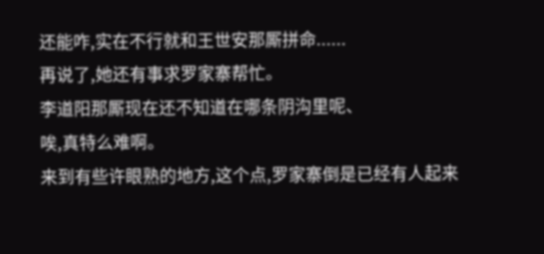还能咋,实在不行就和王世安那厮拼命......
再说了,她还有事求罗家寨帮忙。
李道阳那厮现在还不知道在哪条阴沟里呢、
唉,真特么难啊。
来到有些许眼熟的地方,这个点,罗家寨倒是已经有人起来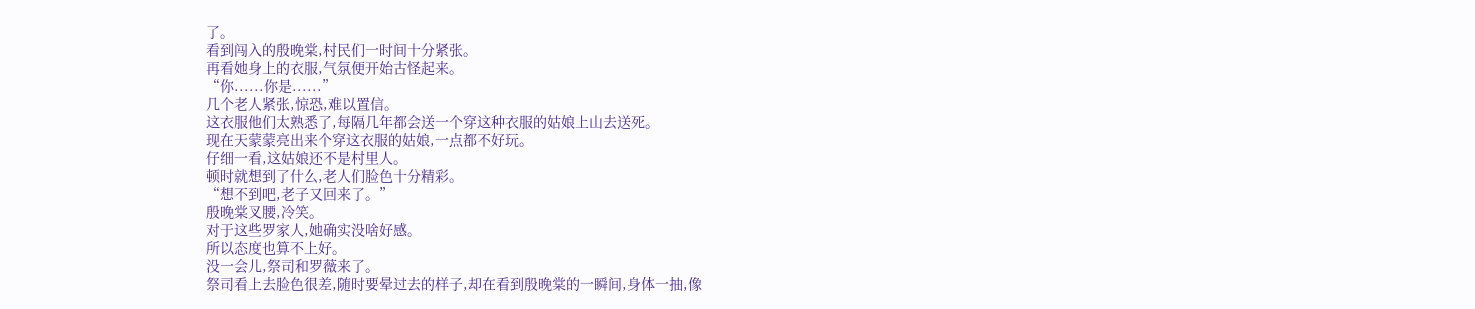了。
看到闯入的殷晚棠,村民们一时间十分紧张。
再看她身上的衣服,气氛便开始古怪起来。
“你......你是......”
几个老人紧张,惊恐,难以置信。
这衣服他们太熟悉了,每隔几年都会送一个穿这种衣服的姑娘上山去送死。
现在天蒙蒙亮出来个穿这衣服的姑娘,一点都不好玩。
仔细一看,这姑娘还不是村里人。
顿时就想到了什么,老人们脸色十分精彩。
“想不到吧,老子又回来了。”
殷晚棠叉腰,冷笑。
对于这些罗家人,她确实没啥好感。
所以态度也算不上好。
没一会儿,祭司和罗薇来了。
祭司看上去脸色很差,随时要晕过去的样子,却在看到殷晚棠的一瞬间,身体一抽,像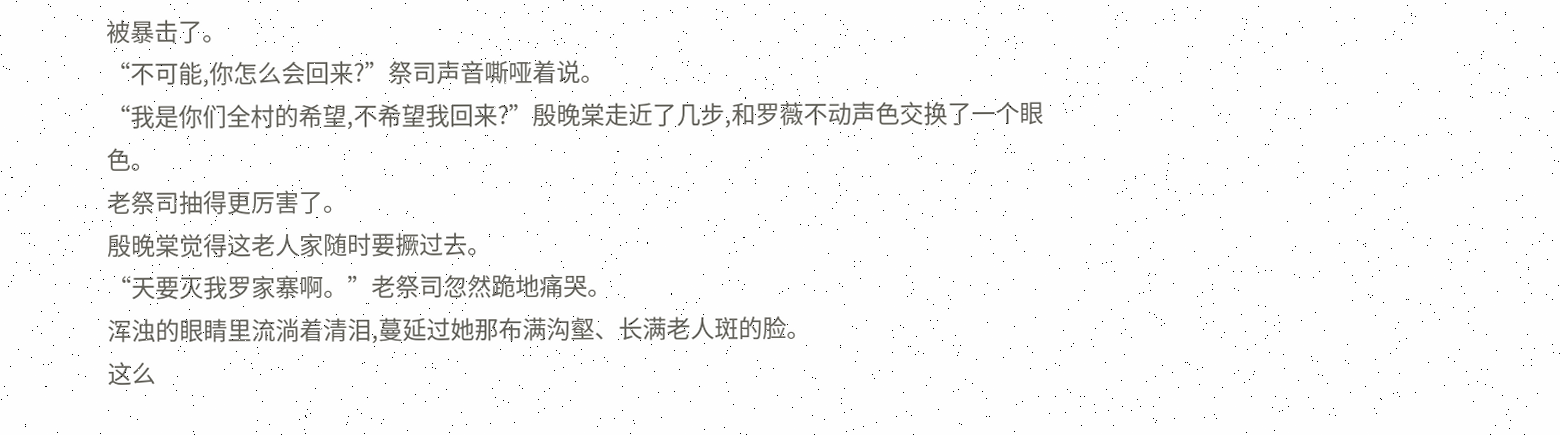被暴击了。
“不可能,你怎么会回来?”祭司声音嘶哑着说。
“我是你们全村的希望,不希望我回来?”殷晚棠走近了几步,和罗薇不动声色交换了一个眼色。
老祭司抽得更厉害了。
殷晚棠觉得这老人家随时要撅过去。
“天要灭我罗家寨啊。”老祭司忽然跪地痛哭。
浑浊的眼睛里流淌着清泪,蔓延过她那布满沟壑、长满老人斑的脸。
这么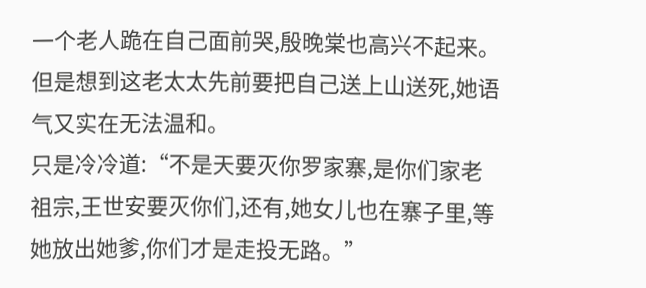一个老人跪在自己面前哭,殷晚棠也高兴不起来。
但是想到这老太太先前要把自己送上山送死,她语气又实在无法温和。
只是冷冷道:“不是天要灭你罗家寨,是你们家老祖宗,王世安要灭你们,还有,她女儿也在寨子里,等她放出她爹,你们才是走投无路。”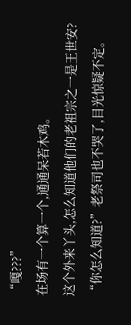“嘎???”
在场有一个算一个,通通呆若木鸡。
这个外来丫头,怎么知道他们的老祖宗之一是王世安?
“你怎么知道?”老祭司也不哭了,目光惊疑不定。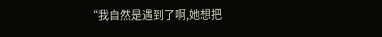“我自然是遇到了啊,她想把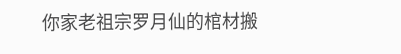你家老祖宗罗月仙的棺材搬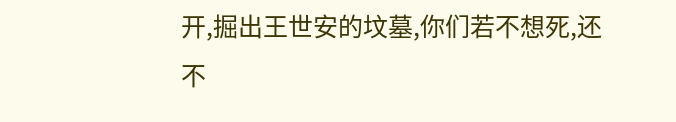开,掘出王世安的坟墓,你们若不想死,还不